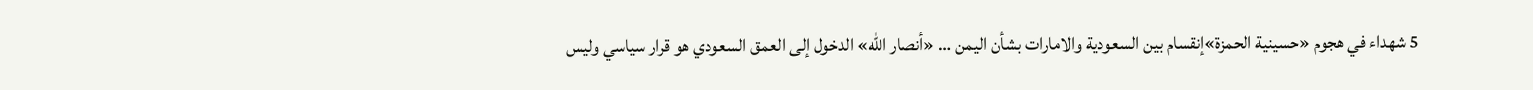5 شهداء في هجوم «حسينية الحمزة»إنقسام بين السعودية والامارات بشأن اليمن … «أنصار الله» الدخول إلى العمق السعودي هو قرار سياسي وليس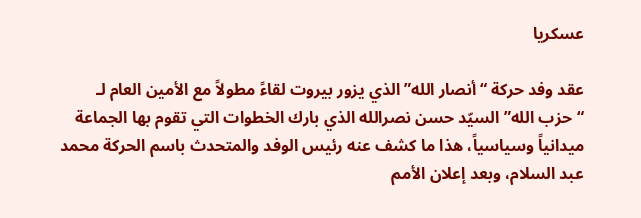عسكريا

عقد وفد حركة “أنصار الله” الذي يزور بيروت لقاءً مطولاً مع الأمين العام لـ “حزب الله” السيّد حسن نصرالله الذي بارك الخطوات التي تقوم بها الجماعة ميدانياً وسياسياً، هذا ما كشف عنه رئيس الوفد والمتحدث باسم الحركة محمد عبد السلام، وبعد إعلان الأمم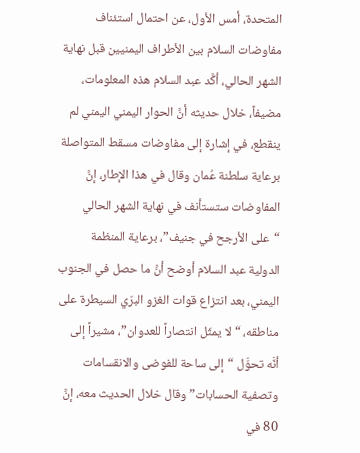المتحدة، أمس الأول، عن احتمال استئناف مفاوضات السلام بين الأطراف اليمنيين قبل نهاية الشهر الحالي، أكَّد عبد السلام هذه المعلومات، مضيفاً، خلال حديثه أنَّ الحوار اليمني اليمني لم ينقطع، في إشارة إلى مفاوضات مسقط المتواصلة برعاية سلطنة عُمان وقال في هذا الإطار، إنَّ المفاوضات ستستأنف في نهاية الشهر الحالي “على الأرجح في جنيف”، برعاية المنظمة الدولية عبد السلام أوضح أنَّ ما حصل في الجنوب اليمني، بعد انتزاع قوات الغزو البرّي السيطرة على مناطقه، “لا يمثّل انتصاراً للعدوان”، مشيراً إلى أنَّه تحوَّل “إلى ساحة للفوضى والانقسامات وتصفية الحسابات” وقال خلال الحديث معه، إنَّ 80 في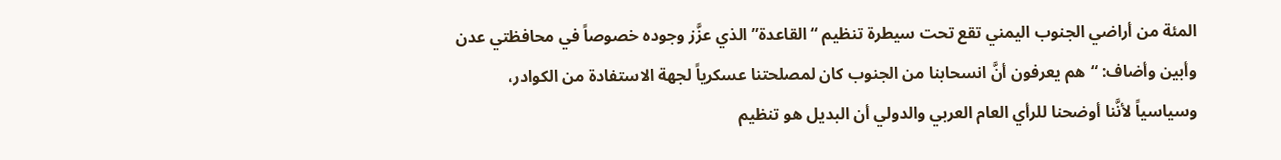المئة من أراضي الجنوب اليمني تقع تحت سيطرة تنظيم “القاعدة” الذي عزَّز وجوده خصوصاً في محافظتي عدن وأبين وأضاف: “هم يعرفون أنَّ انسحابنا من الجنوب كان لمصلحتنا عسكرياً لجهة الاستفادة من الكوادر، وسياسياً لأنَّنا أوضحنا للرأي العام العربي والدولي أن البديل هو تنظيم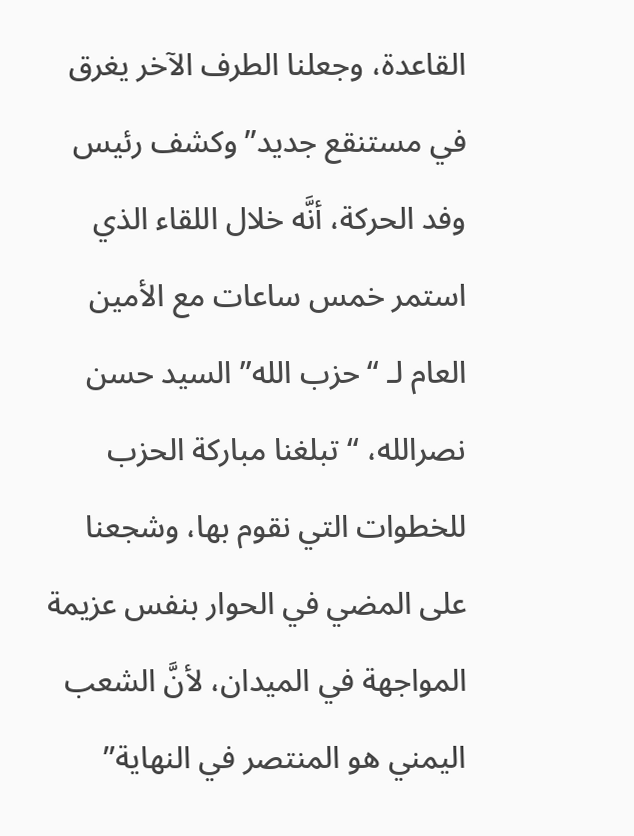القاعدة، وجعلنا الطرف الآخر يغرق في مستنقع جديد” وكشف رئيس وفد الحركة، أنَّه خلال اللقاء الذي استمر خمس ساعات مع الأمين العام لـ “حزب الله” السيد حسن نصرالله، “تبلغنا مباركة الحزب للخطوات التي نقوم بها، وشجعنا على المضي في الحوار بنفس عزيمة المواجهة في الميدان، لأنَّ الشعب اليمني هو المنتصر في النهاية”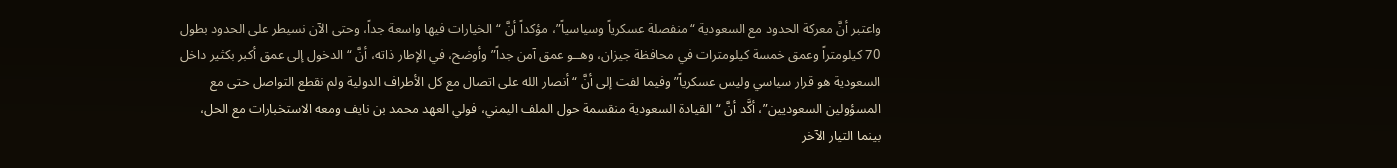واعتبر أنَّ معركة الحدود مع السعودية “منفصلة عسكرياً وسياسياً”، مؤكداً أنَّ “الخيارات فيها واسعة جداً، وحتى الآن نسيطر على الحدود بطول 70 كيلومتراً وعمق خمسة كيلومترات في محافظة جيزان، وهــو عمق آمن جداً” وأوضح، في الإطار ذاته، أنَّ “الدخول إلى عمق أكبر بكثير داخل السعودية هو قرار سياسي وليس عسكرياً” وفيما لفت إلى أنَّ “أنصار الله على اتصال مع كل الأطراف الدولية ولم نقطع التواصل حتى مع المسؤولين السعوديين”، أكَّد أنَّ “القيادة السعودية منقسمة حول الملف اليمني، فولي العهد محمد بن نايف ومعه الاستخبارات مع الحل، بينما التيار الآخر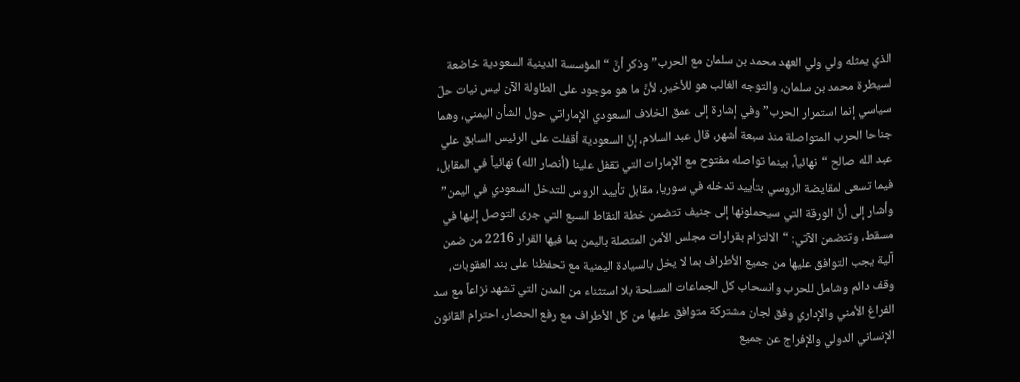الذي يمثله ولي ولي العهد محمد بن سلمان مع الحرب” وذكر أنَّ “المؤسسة الدينية السعودية خاضعة لسيطرة محمد بن سلمان، والتوجه الغالب هو للأخير، لأنَّ ما هو موجود على الطاولة الآن ليس نيات حلّ سياسي إنما استمرار الحرب” وفي إشارة إلى عمق الخلاف السعودي الإماراتي حول الشأن اليمني، وهما جناحا الحرب المتواصلة منذ سبعة أشهر، قال عبد السلام، إنَّ السعودية أقفلت على الرئيس السابق علي عبد الله صالح “نهائياً، بينما تواصله مفتوح مع الإمارات التي تقفل علينا (أنصار الله) نهائياً في المقابل، فيما تسعى لمقايضة الروسي بتأييد تدخله في سوريا، مقابل تأييد الروس للتدخل السعودي في اليمن” وأشار إلى أنَّ الورقة التي سيحملونها إلى جنيف تتضمن خطة النقاط السبع التي جرى التوصل إليها في مسقط، وتتضمن الآتي: “الالتزام بقرارات مجلس الأمن المتصلة باليمن بما فيها القرار 2216 من ضمن آلية يجب التوافق عليها من جميع الأطراف بما لا يخل بالسيادة اليمنية مع تحفظنا على بند العقوبات، وقف دائم وشامل للحرب وانسحاب كل الجماعات المسلحة بلا استثناء من المدن التي تشهد نزاعاً مع سد الفراغ الأمني والإداري وفق لجان مشتركة متوافق عليها من كل الأطراف مع رفع الحصار، احترام القانون الإنساني الدولي والإفراج عن جميع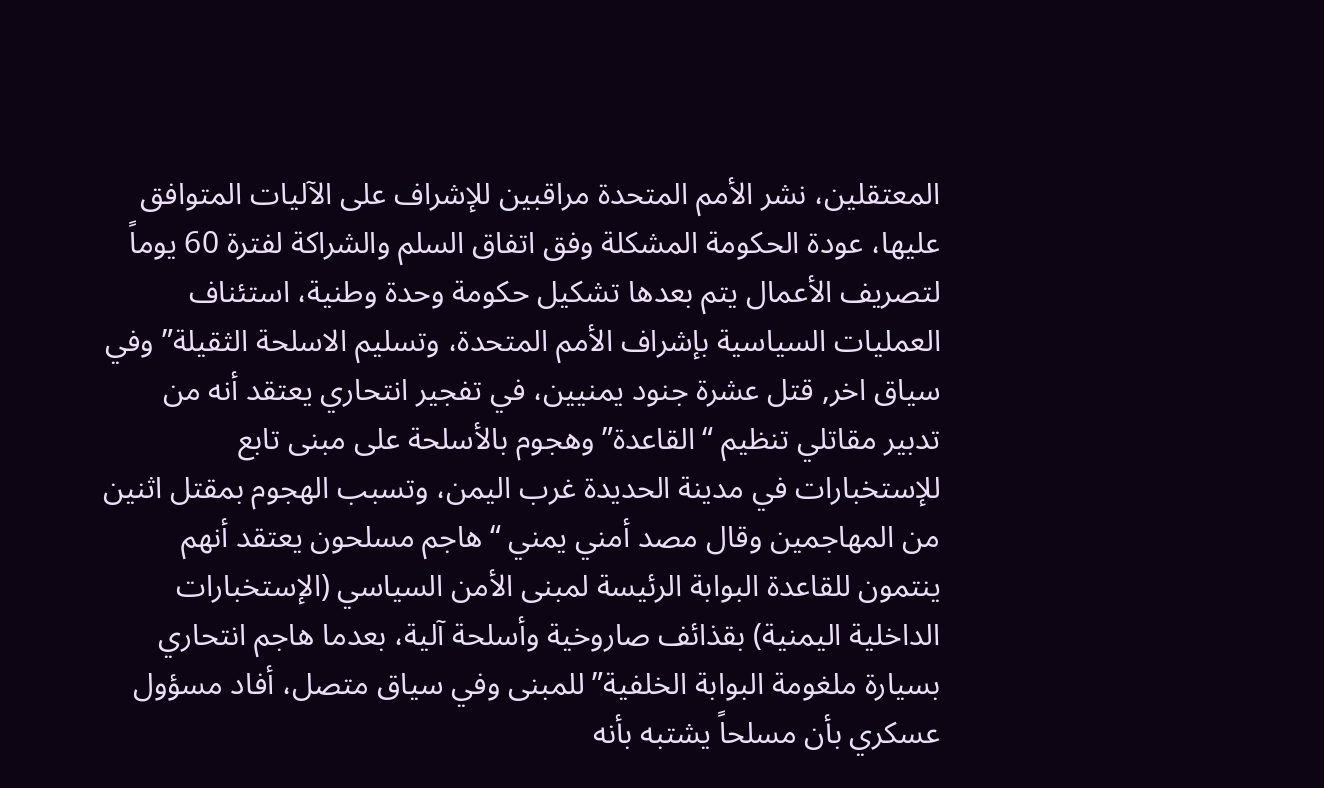المعتقلين، نشر الأمم المتحدة مراقبين للإشراف على الآليات المتوافق عليها، عودة الحكومة المشكلة وفق اتفاق السلم والشراكة لفترة 60 يوماً لتصريف الأعمال يتم بعدها تشكيل حكومة وحدة وطنية، استئناف العمليات السياسية بإشراف الأمم المتحدة، وتسليم الاسلحة الثقيلة” وفي سياق اخر, قتل عشرة جنود يمنيين، في تفجير انتحاري يعتقد أنه من تدبير مقاتلي تنظيم “القاعدة” وهجوم بالأسلحة على مبنى تابع للإستخبارات في مدينة الحديدة غرب اليمن، وتسبب الهجوم بمقتل اثنين من المهاجمين وقال مصد أمني يمني “هاجم مسلحون يعتقد أنهم ينتمون للقاعدة البوابة الرئيسة لمبنى الأمن السياسي (الإستخبارات الداخلية اليمنية) بقذائف صاروخية وأسلحة آلية، بعدما هاجم انتحاري بسيارة ملغومة البوابة الخلفية” للمبنى وفي سياق متصل، أفاد مسؤول عسكري بأن مسلحاً يشتبه بأنه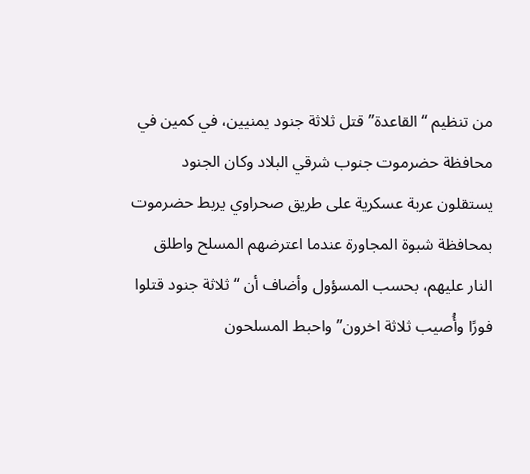من تنظيم “القاعدة” قتل ثلاثة جنود يمنيين، في كمين في محافظة حضرموت جنوب شرقي البلاد وكان الجنود يستقلون عربة عسكرية على طريق صحراوي يربط حضرموت بمحافظة شبوة المجاورة عندما اعترضهم المسلح واطلق النار عليهم، بحسب المسؤول وأضاف أن “ثلاثة جنود قتلوا فورًا وأُصيب ثلاثة اخرون” واحبط المسلحون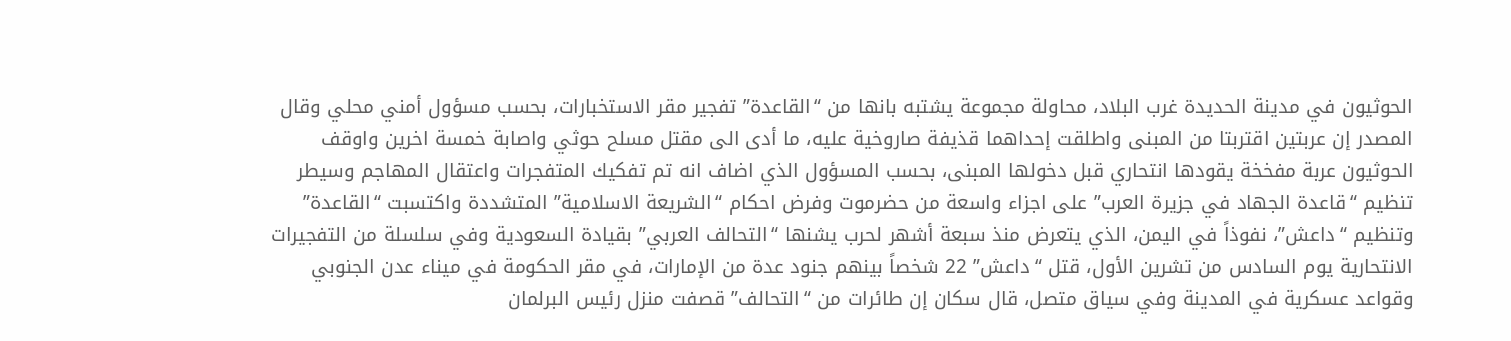الحوثيون في مدينة الحديدة غرب البلاد، محاولة مجموعة يشتبه بانها من “القاعدة” تفجير مقر الاستخبارات، بحسب مسؤول أمني محلي وقال المصدر إن عربتين اقتربتا من المبنى واطلقت إحداهما قذيفة صاروخية عليه، ما أدى الى مقتل مسلح حوثي واصابة خمسة اخرين واوقف الحوثيون عربة مفخخة يقودها انتحاري قبل دخولها المبنى، بحسب المسؤول الذي اضاف انه تم تفكيك المتفجرات واعتقال المهاجم وسيطر تنظيم “قاعدة الجهاد في جزيرة العرب” على اجزاء واسعة من حضرموت وفرض احكام “الشريعة الاسلامية” المتشددة واكتسبت “القاعدة” وتنظيم “داعش”، نفوذاً في اليمن، الذي يتعرض منذ سبعة أشهر لحرب يشنها “التحالف العربي” بقيادة السعودية وفي سلسلة من التفجيرات الانتحارية يوم السادس من تشرين الأول، قتل “داعش” 22 شخصاً بينهم جنود عدة من الإمارات، في مقر الحكومة في ميناء عدن الجنوبي وقواعد عسكرية في المدينة وفي سياق متصل، قال سكان إن طائرات من “التحالف” قصفت منزل رئيس البرلمان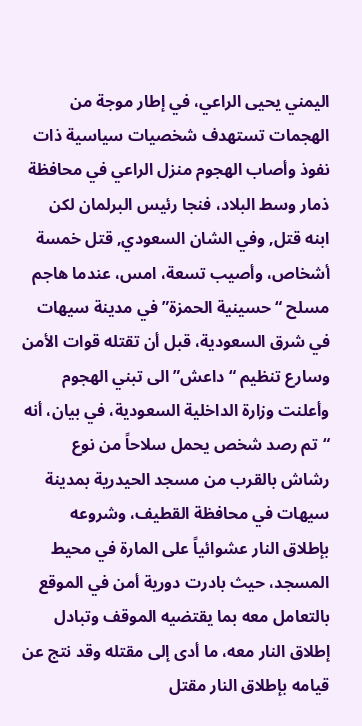اليمني يحيى الراعي، في إطار موجة من الهجمات تستهدف شخصيات سياسية ذات نفوذ وأصاب الهجوم منزل الراعي في محافظة ذمار وسط البلاد، فنجا رئيس البرلمان لكن ابنه قتل, وفي الشان السعودي, قتل خمسة أشخاص، وأصيب تسعة، امس، عندما هاجم مسلح “حسينية الحمزة” في مدينة سيهات في شرق السعودية، قبل أن تقتله قوات الأمن وسارع تنظيم “داعش” الى تبني الهجوم وأعلنت وزارة الداخلية السعودية، في بيان، أنه “تم رصد شخص يحمل سلاحاً من نوع رشاش بالقرب من مسجد الحيدرية بمدينة سيهات في محافظة القطيف، وشروعه بإطلاق النار عشوائياً على المارة في محيط المسجد، حيث بادرت دورية أمن في الموقع بالتعامل معه بما يقتضيه الموقف وتبادل إطلاق النار معه، ما أدى إلى مقتله وقد نتج عن قيامه بإطلاق النار مقتل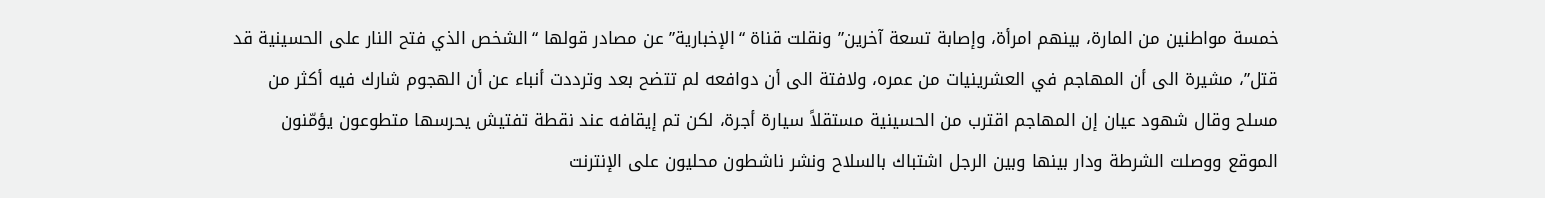خمسة مواطنين من المارة، بينهم امرأة، وإصابة تسعة آخرين” ونقلت قناة “الإخبارية” عن مصادر قولها “الشخص الذي فتح النار على الحسينية قد قتل”، مشيرة الى أن المهاجم في العشرينيات من عمره، ولافتة الى أن دوافعه لم تتضح بعد وترددت أنباء عن أن الهجوم شارك فيه أكثر من مسلح وقال شهود عيان إن المهاجم اقترب من الحسينية مستقلاً سيارة أجرة، لكن تم إيقافه عند نقطة تفتيش يحرسها متطوعون يؤمّنون الموقع ووصلت الشرطة ودار بينها وبين الرجل اشتباك بالسلاح ونشر ناشطون محليون على الإنترنت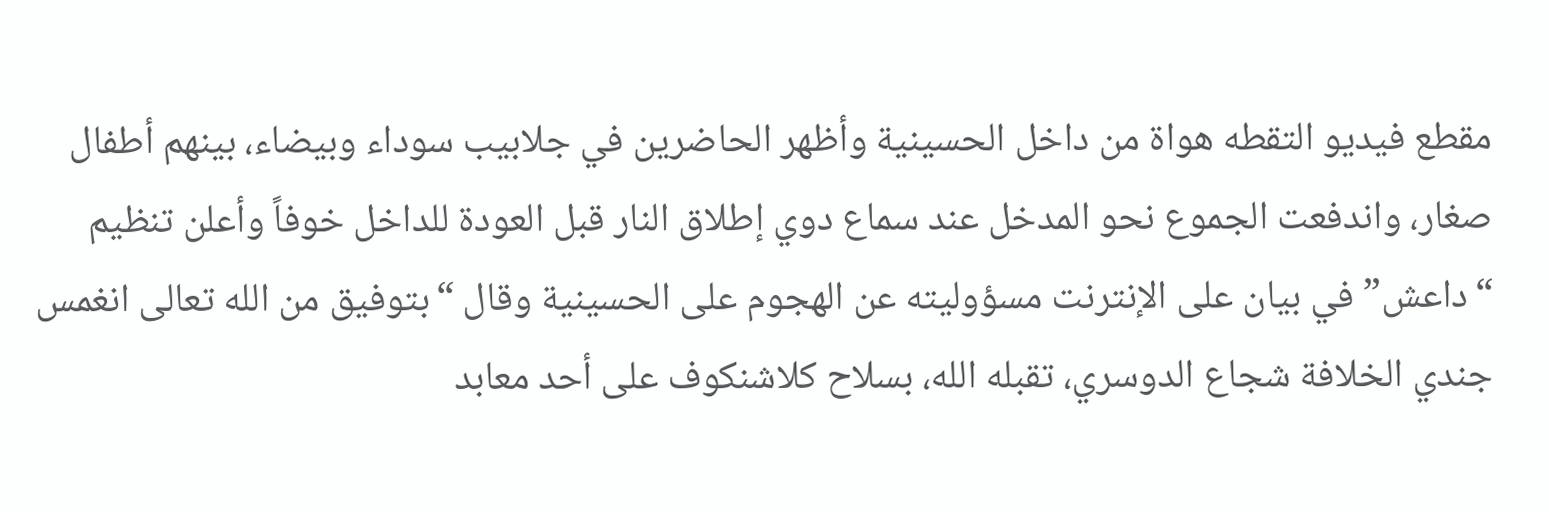مقطع فيديو التقطه هواة من داخل الحسينية وأظهر الحاضرين في جلابيب سوداء وبيضاء، بينهم أطفال صغار، واندفعت الجموع نحو المدخل عند سماع دوي إطلاق النار قبل العودة للداخل خوفاً وأعلن تنظيم “داعش” في بيان على الإنترنت مسؤوليته عن الهجوم على الحسينية وقال “بتوفيق من الله تعالى انغمس جندي الخلافة شجاع الدوسري، تقبله الله، بسلاح كلاشنكوف على أحد معابد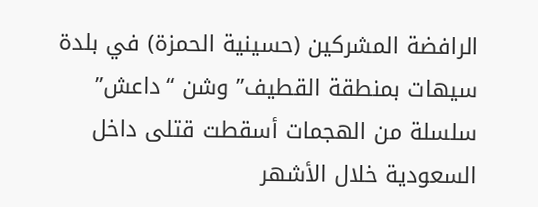الرافضة المشركين (حسينية الحمزة) في بلدة سيهات بمنطقة القطيف” وشن “داعش” سلسلة من الهجمات أسقطت قتلى داخل السعودية خلال الأشهر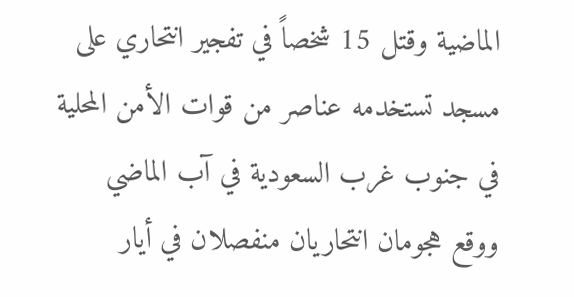الماضية وقتل 15 شخصاً في تفجير انتحاري على مسجد تستخدمه عناصر من قوات الأمن المحلية في جنوب غرب السعودية في آب الماضي ووقع هجومان انتحاريان منفصلان في أيار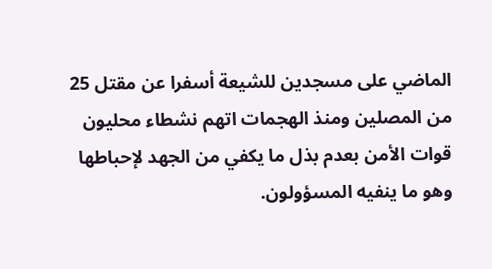الماضي على مسجدين للشيعة أسفرا عن مقتل 25 من المصلين ومنذ الهجمات اتهم نشطاء محليون قوات الأمن بعدم بذل ما يكفي من الجهد لإحباطها وهو ما ينفيه المسؤولون.